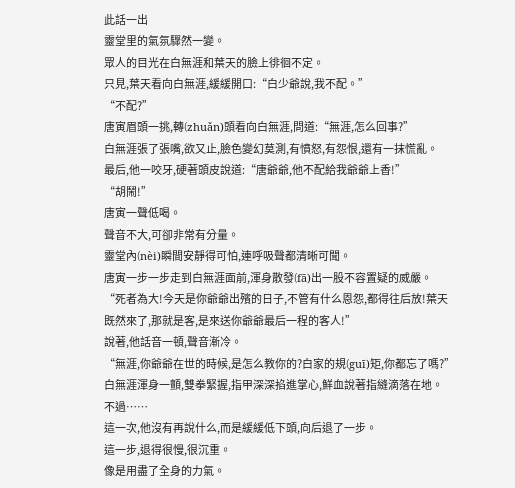此話一出
靈堂里的氣氛驟然一變。
眾人的目光在白無涯和葉天的臉上徘徊不定。
只見,葉天看向白無涯,緩緩開口:“白少爺說,我不配。”
“不配?”
唐寅眉頭一挑,轉(zhuǎn)頭看向白無涯,問道:“無涯,怎么回事?”
白無涯張了張嘴,欲又止,臉色變幻莫測,有憤怒,有怨恨,還有一抹慌亂。
最后,他一咬牙,硬著頭皮說道:“唐爺爺,他不配給我爺爺上香!”
“胡鬧!”
唐寅一聲低喝。
聲音不大,可卻非常有分量。
靈堂內(nèi)瞬間安靜得可怕,連呼吸聲都清晰可聞。
唐寅一步一步走到白無涯面前,渾身散發(fā)出一股不容置疑的威嚴。
“死者為大!今天是你爺爺出殯的日子,不管有什么恩怨,都得往后放!葉天既然來了,那就是客,是來送你爺爺最后一程的客人!”
說著,他話音一頓,聲音漸冷。
“無涯,你爺爺在世的時候,是怎么教你的?白家的規(guī)矩,你都忘了嗎?”
白無涯渾身一顫,雙拳緊握,指甲深深掐進掌心,鮮血說著指縫滴落在地。
不過……
這一次,他沒有再說什么,而是緩緩低下頭,向后退了一步。
這一步,退得很慢,很沉重。
像是用盡了全身的力氣。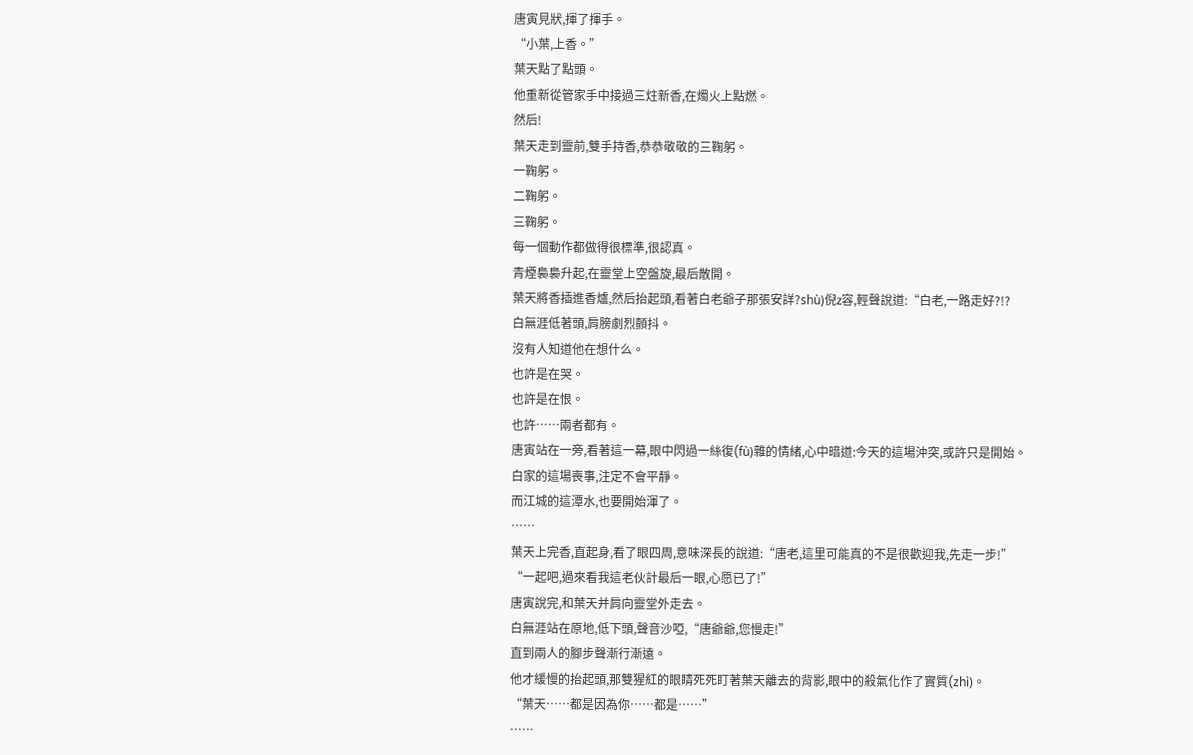唐寅見狀,揮了揮手。
“小葉,上香。”
葉天點了點頭。
他重新從管家手中接過三炷新香,在燭火上點燃。
然后!
葉天走到靈前,雙手持香,恭恭敬敬的三鞠躬。
一鞠躬。
二鞠躬。
三鞠躬。
每一個動作都做得很標準,很認真。
青煙裊裊升起,在靈堂上空盤旋,最后散開。
葉天將香插進香爐,然后抬起頭,看著白老爺子那張安詳?shù)倪z容,輕聲說道:“白老,一路走好?!?
白無涯低著頭,肩膀劇烈顫抖。
沒有人知道他在想什么。
也許是在哭。
也許是在恨。
也許……兩者都有。
唐寅站在一旁,看著這一幕,眼中閃過一絲復(fù)雜的情緒,心中暗道:今天的這場沖突,或許只是開始。
白家的這場喪事,注定不會平靜。
而江城的這潭水,也要開始渾了。
……
葉天上完香,直起身,看了眼四周,意味深長的說道:“唐老,這里可能真的不是很歡迎我,先走一步!”
“一起吧,過來看我這老伙計最后一眼,心愿已了!”
唐寅說完,和葉天并肩向靈堂外走去。
白無涯站在原地,低下頭,聲音沙啞,“唐爺爺,您慢走!”
直到兩人的腳步聲漸行漸遠。
他才緩慢的抬起頭,那雙猩紅的眼睛死死盯著葉天離去的背影,眼中的殺氣化作了實質(zhì)。
“葉天……都是因為你……都是……”
……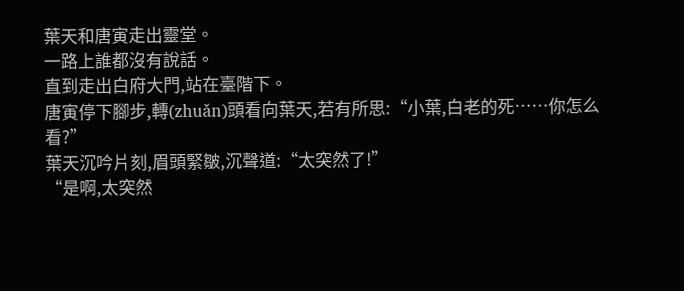葉天和唐寅走出靈堂。
一路上誰都沒有說話。
直到走出白府大門,站在臺階下。
唐寅停下腳步,轉(zhuǎn)頭看向葉天,若有所思:“小葉,白老的死……你怎么看?”
葉天沉吟片刻,眉頭緊皺,沉聲道:“太突然了!”
“是啊,太突然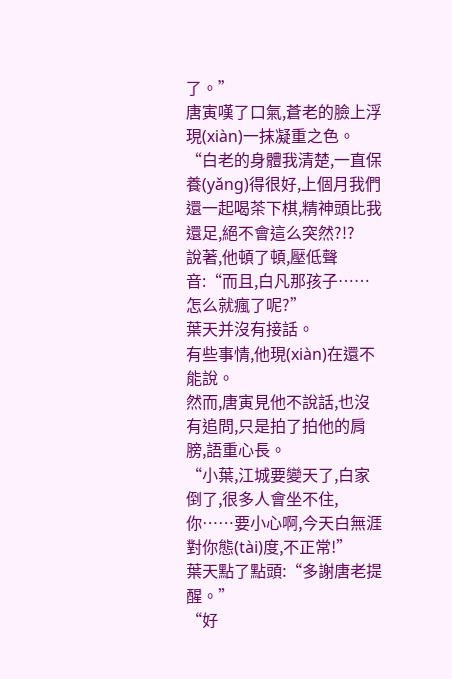了。”
唐寅嘆了口氣,蒼老的臉上浮現(xiàn)一抹凝重之色。
“白老的身體我清楚,一直保養(yǎng)得很好,上個月我們還一起喝茶下棋,精神頭比我還足,絕不會這么突然?!?
說著,他頓了頓,壓低聲音:“而且,白凡那孩子……怎么就瘋了呢?”
葉天并沒有接話。
有些事情,他現(xiàn)在還不能說。
然而,唐寅見他不說話,也沒有追問,只是拍了拍他的肩膀,語重心長。
“小葉,江城要變天了,白家倒了,很多人會坐不住,你……要小心啊,今天白無涯對你態(tài)度,不正常!”
葉天點了點頭:“多謝唐老提醒。”
“好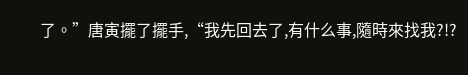了。”唐寅擺了擺手,“我先回去了,有什么事,隨時來找我?!?